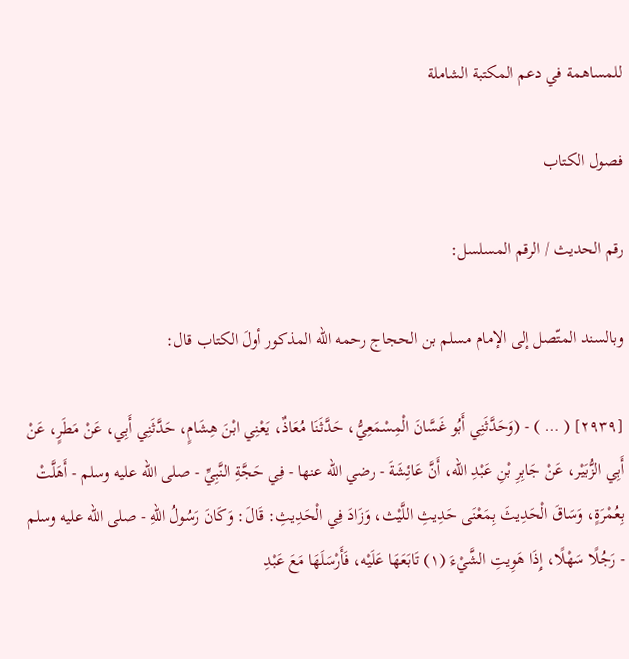للمساهمة في دعم المكتبة الشاملة

فصول الكتاب

رقم الحديث / الرقم المسلسل:

وبالسند المتّصل إلى الإمام مسلم بن الحجاج رحمه الله المذكور أولَ الكتاب قال:

[٢٩٣٩] ( … ) - (وَحَدَّثَنِي أَبُو غَسَّانَ الْمِسْمَعِيُّ، حَدَّثَنَا مُعَاذٌ، يَعْنِي ابْنَ هِشَامٍ، حَدَّثَنِي أَبِي، عَنْ مَطَرٍ، عَنْ أَبِي الزُّبَيْر، عَنْ جَابِرِ بْنِ عَبْدِ الله، أَنَّ عَائِشَةَ - رضي الله عنها - فِي حَجَّةِ النَّبِيِّ - صلى الله عليه وسلم - أَهَلَّتْ بِعُمْرَةٍ، وَسَاقَ الْحَدِيثَ بِمَعْنَى حَدِيثِ اللَّيْث، وَزَادَ فِي الْحَدِيثِ: قَالَ: وَكَانَ رَسُولُ اللهِ - صلى الله عليه وسلم - رَجُلًا سَهْلًا، إِذَا هَوِيتِ الشَّيْءَ (١) تَابَعَهَا عَلَيْه، فَأَرْسَلَهَا مَعَ عَبْدِ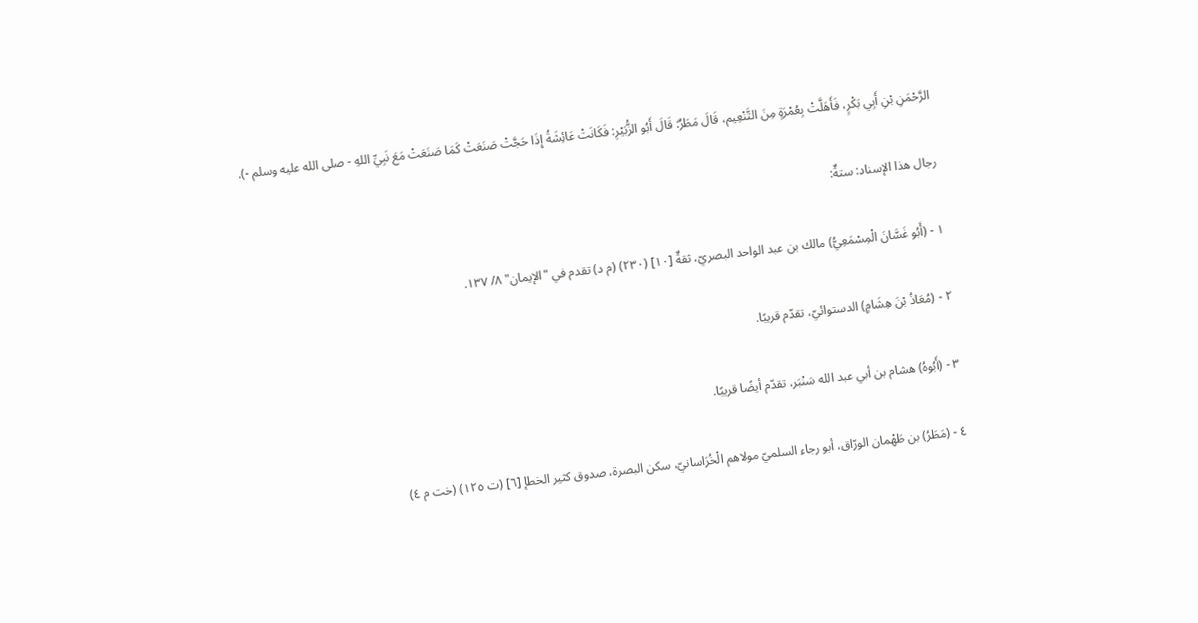الرَّحْمَنِ بْنِ أَبِي بَكْرٍ، فَأَهَلَّتْ بِعُمْرَةٍ مِنَ التَّنْعِيم، قَالَ مَطَرٌ: قَالَ أَبُو الزُّبَيْرِ: فَكَانَتْ عَائِشَةُ إِذَا حَجَّتْ صَنَعَتْ كَمَا صَنَعَتْ مَعَ نَبِيِّ اللهِ - صلى الله عليه وسلم -).

رجال هذا الإسناد: ستةٌ:

١ - (أَبُو غَسَّانَ الْمِسْمَعِيُّ) مالك بن عبد الواحد البصريّ، ثقةٌ [١٠] (٢٣٠) (م د) تقدم في "الإيمان" ٨/ ١٣٧.

٢ - (مُعَاذُ بْنَ هِشَامٍ) الدستوائيّ، تقدّم قريبًا.

٣ - (أَبُوهُ) هشام بن أبي عبد الله سَنْبَر، تقدّم أيضًا قريبًا.

٤ - (مَطَرُ) بن طَهْمان الورّاق، أبو رجاء السلميّ مولاهم الْخُرَاسانيّ، سكن البصرة، صدوق كثير الخطإ [٦] (ت ١٢٥) (خت م ٤)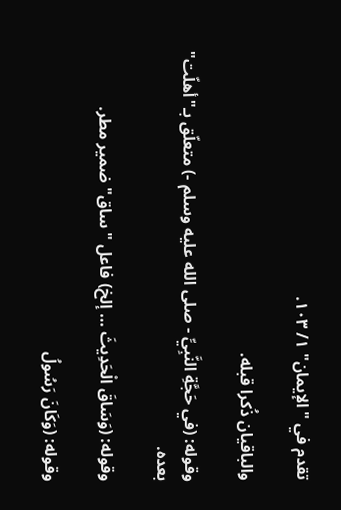تقدم في "الإيمان" ١/ ١٠٣.

والباقيان ذُكرا قبله.

وقوله: (في حَجَّةِ النَّبِيِّ - صلى الله عليه وسلم -) متعلّق بـ"أهلّت" بعده.

وقوله: (وَسَاقَ الْحَدِيثَ … إلخ) فاعل "ساق" ضمير مطر.

وقوله: (وَكَانَ رَسُولُ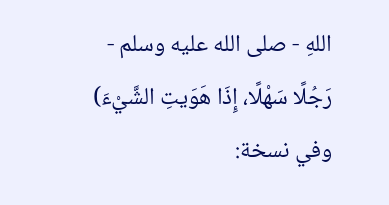اللهِ - صلى الله عليه وسلم - رَجُلًا سَهْلًا، إِذَا هَوَيتِ الشَّيْءَ) وفي نسخة: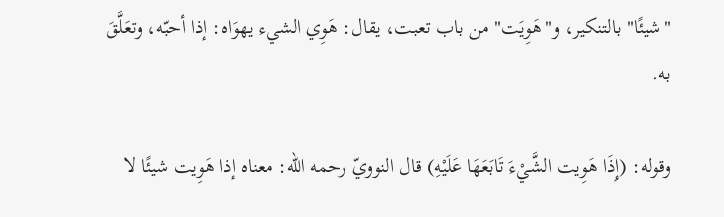"شيئًا" بالتنكير، و"هَوِيَت" من باب تعبت، يقال: هَوِي الشيء يهوَاه: إذا أحبّه، وتعَلَّقَ به.

وقوله: (إِذَا هَوِيت الشَّيْءَ تَابَعَهَا عَلَيْهِ) قال النوويّ رحمه الله: معناه إذا هَوِيت شيئًا لا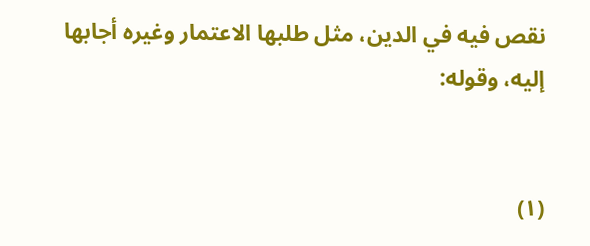نقص فيه في الدين، مثل طلبها الاعتمار وغيره أجابها إليه، وقوله:


(١)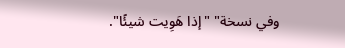وفي نسخة" "إذا هَوِيت شيئًا".